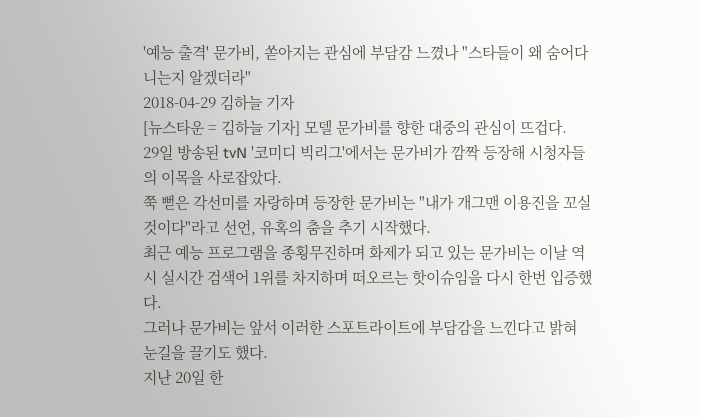'예능 출격' 문가비, 쏟아지는 관심에 부담감 느꼈나 "스타들이 왜 숨어다니는지 알겠더라"
2018-04-29 김하늘 기자
[뉴스타운 = 김하늘 기자] 모델 문가비를 향한 대중의 관심이 뜨겁다.
29일 방송된 tvN '코미디 빅리그'에서는 문가비가 깜짝 등장해 시청자들의 이목을 사로잡았다.
쭉 뻗은 각선미를 자랑하며 등장한 문가비는 "내가 개그맨 이용진을 꼬실 것이다"라고 선언, 유혹의 춤을 추기 시작했다.
최근 예능 프로그램을 종횡무진하며 화제가 되고 있는 문가비는 이날 역시 실시간 검색어 1위를 차지하며 떠오르는 핫이슈임을 다시 한번 입증했다.
그러나 문가비는 앞서 이러한 스포트라이트에 부담감을 느낀다고 밝혀 눈길을 끌기도 했다.
지난 20일 한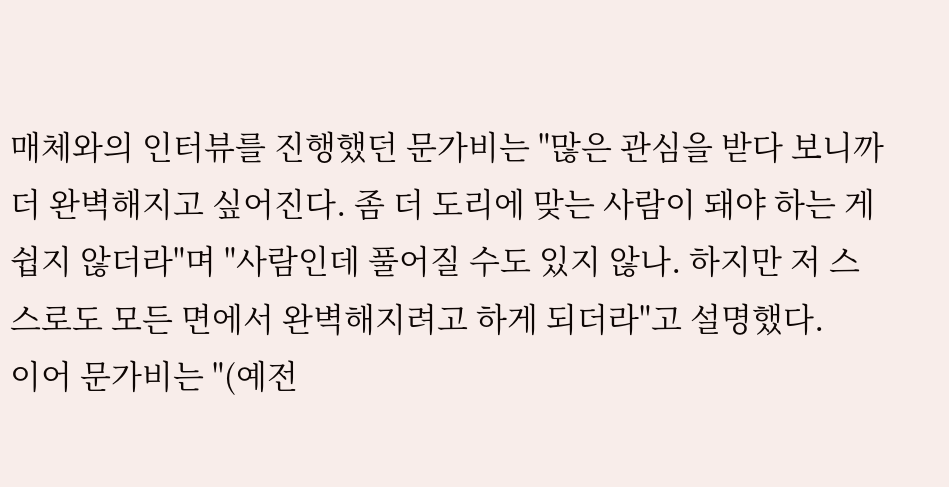매체와의 인터뷰를 진행했던 문가비는 "많은 관심을 받다 보니까 더 완벽해지고 싶어진다. 좀 더 도리에 맞는 사람이 돼야 하는 게 쉽지 않더라"며 "사람인데 풀어질 수도 있지 않나. 하지만 저 스스로도 모든 면에서 완벽해지려고 하게 되더라"고 설명했다.
이어 문가비는 "(예전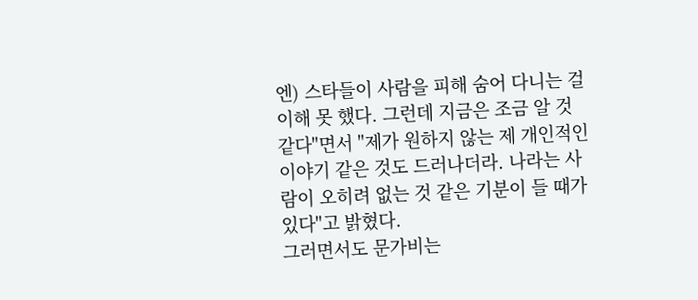엔) 스타들이 사람을 피해 숨어 다니는 걸 이해 못 했다. 그런데 지금은 조금 알 것 같다"면서 "제가 원하지 않는 제 개인적인 이야기 같은 것도 드러나더라. 나라는 사람이 오히려 없는 것 같은 기분이 들 때가 있다"고 밝혔다.
그러면서도 문가비는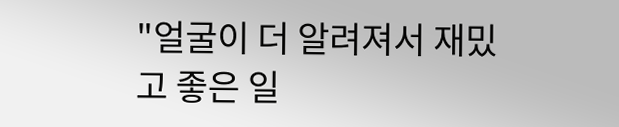"얼굴이 더 알려져서 재밌고 좋은 일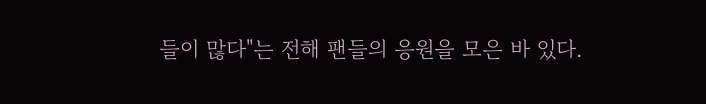들이 많다"는 전해 팬들의 응원을 모은 바 있다.